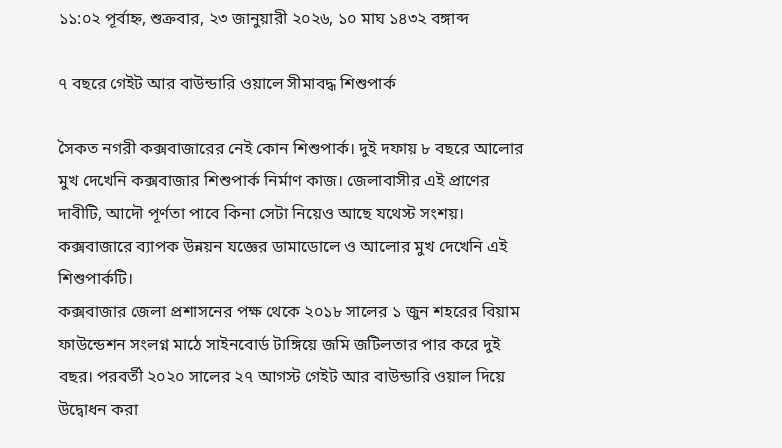১১:০২ পূর্বাহ্ন, শুক্রবার, ২৩ জানুয়ারী ২০২৬, ১০ মাঘ ১৪৩২ বঙ্গাব্দ

৭ বছরে গেইট আর বাউন্ডারি ওয়ালে সীমাবদ্ধ শিশুপার্ক

সৈকত নগরী কক্সবাজারের নেই কোন শিশুপার্ক। দুই দফায় ৮ বছরে আলোর মুখ দেখেনি কক্সবাজার শিশুপার্ক নির্মাণ কাজ। জেলাবাসীর এই প্রাণের দাবীটি, আদৌ পূর্ণতা পাবে কিনা সেটা নিয়েও আছে যথেস্ট সংশয়।
কক্সবাজারে ব্যাপক উন্নয়ন যজ্ঞের ডামাডোলে ও আলোর মুখ দেখেনি এই শিশুপার্কটি।
কক্সবাজার জেলা প্রশাসনের পক্ষ থেকে ২০১৮ সালের ১ জুন শহরের বিয়াম ফাউন্ডেশন সংলগ্ন মাঠে সাইনবোর্ড টাঙ্গিয়ে জমি জটিলতার পার করে দুই বছর। পরবর্তী ২০২০ সালের ২৭ আগস্ট গেইট আর বাউন্ডারি ওয়াল দিয়ে উদ্বোধন করা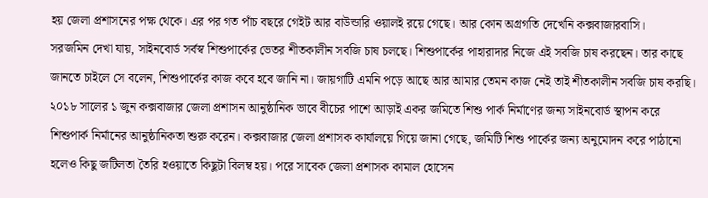হয় জেলা প্রশাসনের পক্ষ থেকে। এর পর গত পাঁচ বছরে গেইট আর বাউন্ডারি ওয়ালই রয়ে গেছে। আর কোন অগ্রগতি দেখেনি কক্সবাজারবাসি।
সরজমিন দেখা যায়, সাইনবোর্ড সর্বস্ব শিশুপার্কের ভেতর শীতকালীন সবজি চাষ চলছে। শিশুপার্কের পাহারাদার নিজে এই সবজি চাষ করছেন। তার কাছে জানতে চাইলে সে বলেন, শিশুপার্কের কাজ কবে হবে জানি না। জায়গাটি এমনি পড়ে আছে আর আমার তেমন কাজ নেই তাই শীতকালীন সবজি চাষ করছি।
২০১৮ সালের ১ জুন কক্সবাজার জেলা প্রশাসন আনুষ্ঠানিক ভাবে বীচের পাশে আড়াই একর জমিতে শিশু পার্ক নির্মাণের জন্য সাইনবোর্ড স্থাপন করে শিশুপার্ক নির্মানের আনুষ্ঠানিকতা শুরু করেন। কক্সবাজার জেলা প্রশাসক কার্যালয়ে গিয়ে জানা গেছে, জমিটি শিশু পার্কের জন্য অনুমোদন করে পাঠানো হলেও কিছু জটিলতা তৈরি হওয়াতে কিছুটা বিলম্ব হয়। পরে সাবেক জেলা প্রশাসক কামাল হোসেন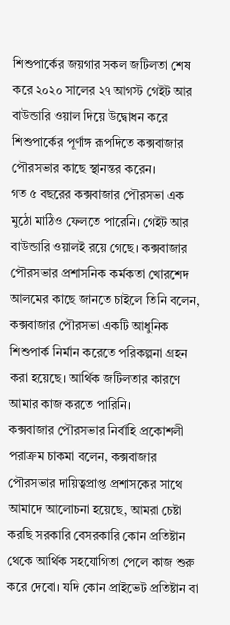শিশুপার্কের জয়গার সকল জটিলতা শেষ করে ২০২০ সালের ২৭ আগস্ট গেইট আর বাউন্ডারি ওয়াল দিয়ে উদ্বোধন করে শিশুপার্কের পূর্ণাঙ্গ রূপদিতে কক্সবাজার পৌরসভার কাছে স্থানন্তর করেন।
গত ৫ বছরের কক্সবাজার পৌরসভা এক মুঠো মাঠিও ফেলতে পারেনি। গেইট আর বাউন্ডারি ওয়ালই রয়ে গেছে। কক্সবাজার পৌরসভার প্রশাসনিক কর্মকতা খোরশেদ আলমের কাছে জানতে চাইলে তিনি বলেন, কক্সবাজার পৌরসভা একটি আধুনিক শিশুপার্ক নির্মান করেতে পরিকল্পনা গ্রহন করা হয়েছে। আর্থিক জটিলতার কারণে আমার কাজ করতে পারিনি।
কক্সবাজার পৌরসভার নির্বাহি প্রকোশলী পরাক্রম চাকমা বলেন, কক্সবাজার পৌরসভার দায়িত্বপ্রাপ্ত প্রশাসকের সাথে আমাদে আলোচনা হয়েছে, আমরা চেষ্টা করছি সরকারি বেসরকারি কোন প্রতিষ্টান থেকে আর্থিক সহযোগিতা পেলে কাজ শুরু করে দেবো। যদি কোন প্রাইভেট প্রতিষ্টান বা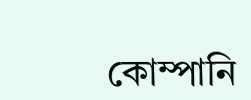কোম্পানি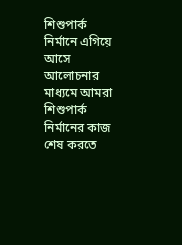শিশুপার্ক নির্মানে এগিয়ে আসে আলোচনার মাধ্যমে আমরা শিশুপার্ক নির্মানের কাজ শেষ করতে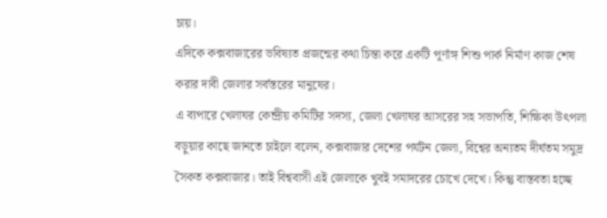চায়।
এদিকে কক্সবাজারের ভবিষ্যত প্রজন্মের কথা চিন্তা করে একটি পূর্ণাঙ্গ শিশু পার্ক নির্মাণ কাজ শেষ করার দাবী জেলার সর্বস্তরের মানুষের।
এ ব্যপারে খেলাঘর কেন্দ্রীয় কমিটির সদস্য, জেলা খেলাঘর আসরের সহ সভাপতি, শিক্ষিকা উৎপলা বড়ুয়ার কাছে জানতে চাইলে বলেন, কক্সবাজার দেশের পর্যটন জেলা, বিশ্বের অন্যতম দীর্ঘতম সমুদ্র সৈকত কক্সবাজার। তাই বিশ্ববাসী এই জেলাকে খুবই সমাদরের চোখে দেখে। কিন্তু বাস্তবতা হচ্ছে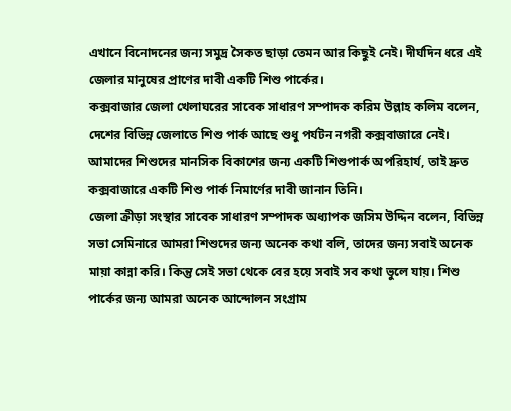এখানে বিনোদনের জন্য সমুদ্র সৈকত ছাড়া তেমন আর কিছুই নেই। দীর্ঘদিন ধরে এই জেলার মানুষের প্রাণের দাবী একটি শিশু পার্কের।
কক্সবাজার জেলা খেলাঘরের সাবেক সাধারণ সম্পাদক করিম উল্লাহ কলিম বলেন, দেশের বিভিন্ন জেলাতে শিশু পার্ক আছে শুধু পর্যটন নগরী কক্সবাজারে নেই। আমাদের শিশুদের মানসিক বিকাশের জন্য একটি শিশুপার্ক অপরিহার্য, তাই দ্রুত কক্সবাজারে একটি শিশু পার্ক নিমার্ণের দাবী জানান তিনি।
জেলা ক্রীড়া সংস্থার সাবেক সাধারণ সম্পাদক অধ্যাপক জসিম উদ্দিন বলেন, বিভিন্ন সভা সেমিনারে আমরা শিশুদের জন্য অনেক কথা বলি, তাদের জন্য সবাই অনেক মায়া কান্না করি। কিন্তু সেই সভা থেকে বের হয়ে সবাই সব কথা ভুলে যায়। শিশু পার্কের জন্য আমরা অনেক আন্দোলন সংগ্রাম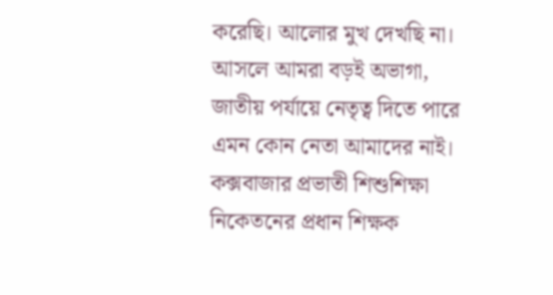করেছি। আলোর মুখ দেখছি না। আসলে আমরা বড়ই অভাগা, জাতীয় পর্যায়ে নেতৃত্ব দিতে পারে এমন কোন নেতা আমাদের নাই।
কক্সবাজার প্রভাতী শিশুশিক্ষা নিকেতনের প্রধান শিক্ষক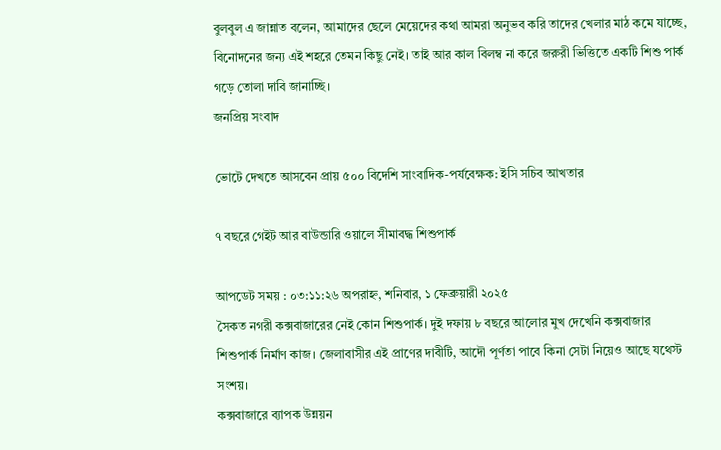বুলবুল এ জান্নাত বলেন, আমাদের ছেলে মেয়েদের কথা আমরা অনুভব করি তাদের খেলার মাঠ কমে যাচ্ছে, বিনোদনের জন্য এই শহরে তেমন কিছু নেই। তাই আর কাল বিলম্ব না করে জরুরী ভিত্তিতে একটি শিশু পার্ক গড়ে তোলা দাবি জানাচ্ছি।
জনপ্রিয় সংবাদ

ভোটে দেখতে আসবেন প্রায় ৫০০ বিদেশি সাংবাদিক-পর্যবেক্ষক: ইসি সচিব আখতার

৭ বছরে গেইট আর বাউন্ডারি ওয়ালে সীমাবদ্ধ শিশুপার্ক

আপডেট সময় : ০৩:১১:২৬ অপরাহ্ন, শনিবার, ১ ফেব্রুয়ারী ২০২৫
সৈকত নগরী কক্সবাজারের নেই কোন শিশুপার্ক। দুই দফায় ৮ বছরে আলোর মুখ দেখেনি কক্সবাজার শিশুপার্ক নির্মাণ কাজ। জেলাবাসীর এই প্রাণের দাবীটি, আদৌ পূর্ণতা পাবে কিনা সেটা নিয়েও আছে যথেস্ট সংশয়।
কক্সবাজারে ব্যাপক উন্নয়ন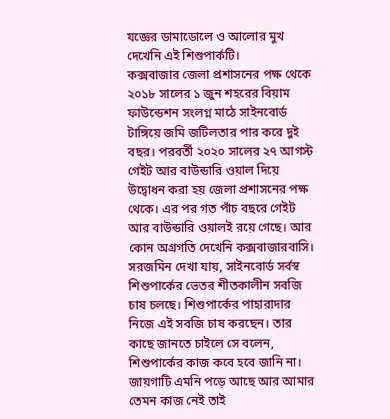যজ্ঞের ডামাডোলে ও আলোর মুখ দেখেনি এই শিশুপার্কটি।
কক্সবাজার জেলা প্রশাসনের পক্ষ থেকে ২০১৮ সালের ১ জুন শহরের বিয়াম ফাউন্ডেশন সংলগ্ন মাঠে সাইনবোর্ড টাঙ্গিয়ে জমি জটিলতার পার করে দুই বছর। পরবর্তী ২০২০ সালের ২৭ আগস্ট গেইট আর বাউন্ডারি ওয়াল দিয়ে উদ্বোধন করা হয় জেলা প্রশাসনের পক্ষ থেকে। এর পর গত পাঁচ বছরে গেইট আর বাউন্ডারি ওয়ালই রয়ে গেছে। আর কোন অগ্রগতি দেখেনি কক্সবাজারবাসি।
সরজমিন দেখা যায়, সাইনবোর্ড সর্বস্ব শিশুপার্কের ভেতর শীতকালীন সবজি চাষ চলছে। শিশুপার্কের পাহারাদার নিজে এই সবজি চাষ করছেন। তার কাছে জানতে চাইলে সে বলেন, শিশুপার্কের কাজ কবে হবে জানি না। জায়গাটি এমনি পড়ে আছে আর আমার তেমন কাজ নেই তাই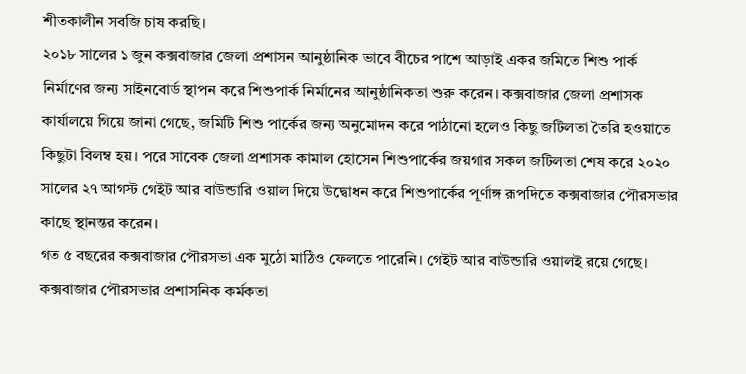শীতকালীন সবজি চাষ করছি।
২০১৮ সালের ১ জুন কক্সবাজার জেলা প্রশাসন আনুষ্ঠানিক ভাবে বীচের পাশে আড়াই একর জমিতে শিশু পার্ক নির্মাণের জন্য সাইনবোর্ড স্থাপন করে শিশুপার্ক নির্মানের আনুষ্ঠানিকতা শুরু করেন। কক্সবাজার জেলা প্রশাসক কার্যালয়ে গিয়ে জানা গেছে, জমিটি শিশু পার্কের জন্য অনুমোদন করে পাঠানো হলেও কিছু জটিলতা তৈরি হওয়াতে কিছুটা বিলম্ব হয়। পরে সাবেক জেলা প্রশাসক কামাল হোসেন শিশুপার্কের জয়গার সকল জটিলতা শেষ করে ২০২০ সালের ২৭ আগস্ট গেইট আর বাউন্ডারি ওয়াল দিয়ে উদ্বোধন করে শিশুপার্কের পূর্ণাঙ্গ রূপদিতে কক্সবাজার পৌরসভার কাছে স্থানন্তর করেন।
গত ৫ বছরের কক্সবাজার পৌরসভা এক মুঠো মাঠিও ফেলতে পারেনি। গেইট আর বাউন্ডারি ওয়ালই রয়ে গেছে। কক্সবাজার পৌরসভার প্রশাসনিক কর্মকতা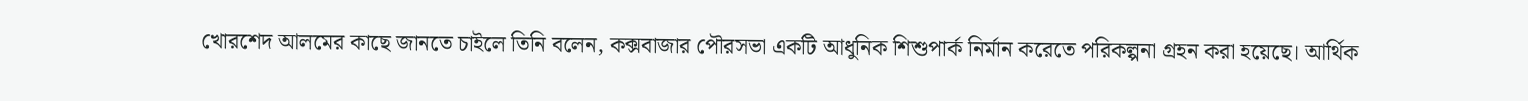খোরশেদ আলমের কাছে জানতে চাইলে তিনি বলেন, কক্সবাজার পৌরসভা একটি আধুনিক শিশুপার্ক নির্মান করেতে পরিকল্পনা গ্রহন করা হয়েছে। আর্থিক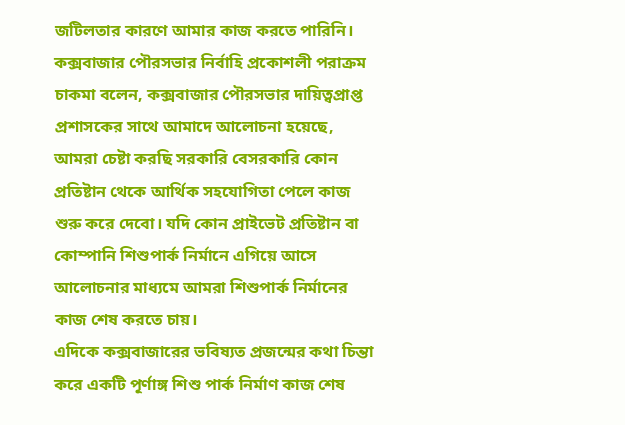জটিলতার কারণে আমার কাজ করতে পারিনি।
কক্সবাজার পৌরসভার নির্বাহি প্রকোশলী পরাক্রম চাকমা বলেন, কক্সবাজার পৌরসভার দায়িত্বপ্রাপ্ত প্রশাসকের সাথে আমাদে আলোচনা হয়েছে, আমরা চেষ্টা করছি সরকারি বেসরকারি কোন প্রতিষ্টান থেকে আর্থিক সহযোগিতা পেলে কাজ শুরু করে দেবো। যদি কোন প্রাইভেট প্রতিষ্টান বা কোম্পানি শিশুপার্ক নির্মানে এগিয়ে আসে আলোচনার মাধ্যমে আমরা শিশুপার্ক নির্মানের কাজ শেষ করতে চায়।
এদিকে কক্সবাজারের ভবিষ্যত প্রজন্মের কথা চিন্তা করে একটি পূর্ণাঙ্গ শিশু পার্ক নির্মাণ কাজ শেষ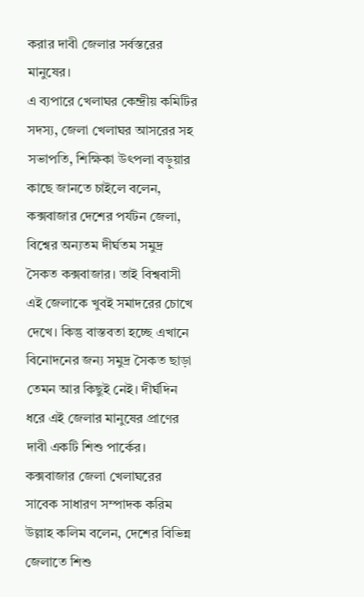করার দাবী জেলার সর্বস্তরের মানুষের।
এ ব্যপারে খেলাঘর কেন্দ্রীয় কমিটির সদস্য, জেলা খেলাঘর আসরের সহ সভাপতি, শিক্ষিকা উৎপলা বড়ুয়ার কাছে জানতে চাইলে বলেন, কক্সবাজার দেশের পর্যটন জেলা, বিশ্বের অন্যতম দীর্ঘতম সমুদ্র সৈকত কক্সবাজার। তাই বিশ্ববাসী এই জেলাকে খুবই সমাদরের চোখে দেখে। কিন্তু বাস্তবতা হচ্ছে এখানে বিনোদনের জন্য সমুদ্র সৈকত ছাড়া তেমন আর কিছুই নেই। দীর্ঘদিন ধরে এই জেলার মানুষের প্রাণের দাবী একটি শিশু পার্কের।
কক্সবাজার জেলা খেলাঘরের সাবেক সাধারণ সম্পাদক করিম উল্লাহ কলিম বলেন, দেশের বিভিন্ন জেলাতে শিশু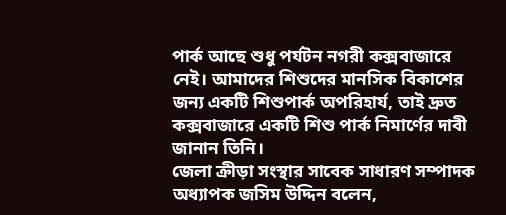পার্ক আছে শুধু পর্যটন নগরী কক্সবাজারে নেই। আমাদের শিশুদের মানসিক বিকাশের জন্য একটি শিশুপার্ক অপরিহার্য, তাই দ্রুত কক্সবাজারে একটি শিশু পার্ক নিমার্ণের দাবী জানান তিনি।
জেলা ক্রীড়া সংস্থার সাবেক সাধারণ সম্পাদক অধ্যাপক জসিম উদ্দিন বলেন,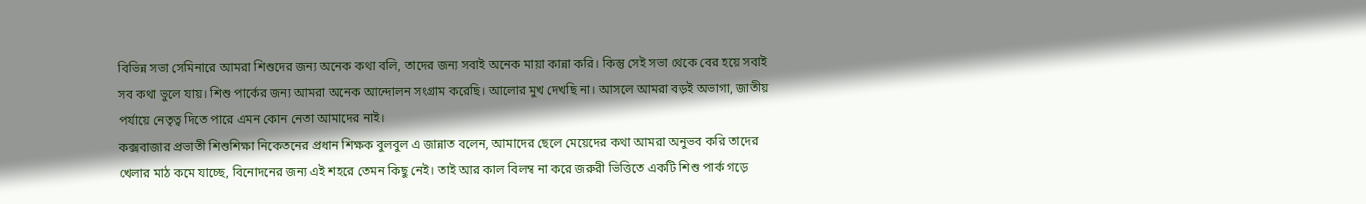বিভিন্ন সভা সেমিনারে আমরা শিশুদের জন্য অনেক কথা বলি, তাদের জন্য সবাই অনেক মায়া কান্না করি। কিন্তু সেই সভা থেকে বের হয়ে সবাই সব কথা ভুলে যায়। শিশু পার্কের জন্য আমরা অনেক আন্দোলন সংগ্রাম করেছি। আলোর মুখ দেখছি না। আসলে আমরা বড়ই অভাগা, জাতীয় পর্যায়ে নেতৃত্ব দিতে পারে এমন কোন নেতা আমাদের নাই।
কক্সবাজার প্রভাতী শিশুশিক্ষা নিকেতনের প্রধান শিক্ষক বুলবুল এ জান্নাত বলেন, আমাদের ছেলে মেয়েদের কথা আমরা অনুভব করি তাদের খেলার মাঠ কমে যাচ্ছে, বিনোদনের জন্য এই শহরে তেমন কিছু নেই। তাই আর কাল বিলম্ব না করে জরুরী ভিত্তিতে একটি শিশু পার্ক গড়ে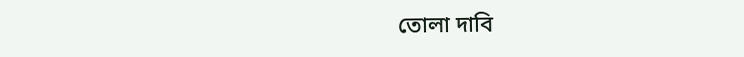তোলা দাবি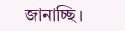জানাচ্ছি।